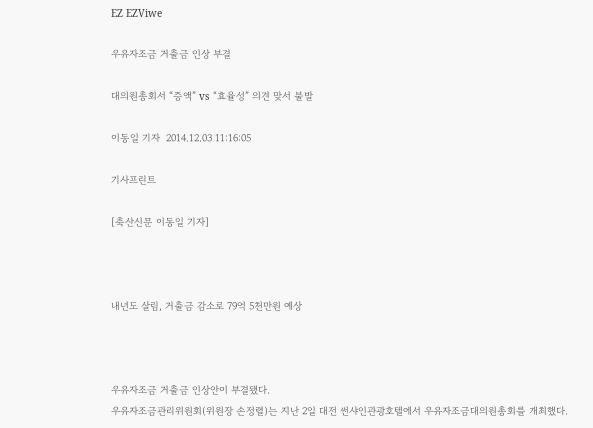EZ EZViwe

우유자조금 거출금 인상 부결

대의원총회서 “증액” vs “효율성” 의견 맞서 불발

이동일 기자  2014.12.03 11:16:05

기사프린트

[축산신문 이동일 기자]



내년도 살림, 거출금 감소로 79억 5천만원 예상



우유자조금 거출금 인상안이 부결됐다.
우유자조금관리위원회(위원장 손정렬)는 지난 2일 대전 썬샤인관광호텔에서 우유자조금대의원총회를 개최했다.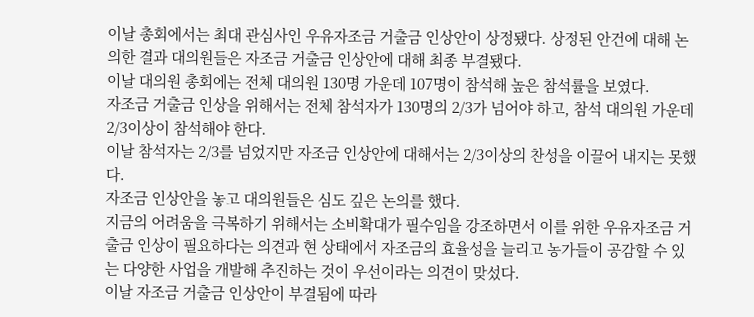이날 총회에서는 최대 관심사인 우유자조금 거출금 인상안이 상정됐다. 상정된 안건에 대해 논의한 결과 대의원들은 자조금 거출금 인상안에 대해 최종 부결됐다.
이날 대의원 총회에는 전체 대의원 130명 가운데 107명이 참석해 높은 참석률을 보였다.
자조금 거출금 인상을 위해서는 전체 참석자가 130명의 2/3가 넘어야 하고, 참석 대의원 가운데 2/3이상이 참석해야 한다.
이날 참석자는 2/3를 넘었지만 자조금 인상안에 대해서는 2/3이상의 찬성을 이끌어 내지는 못했다.
자조금 인상안을 놓고 대의원들은 심도 깊은 논의를 했다.
지금의 어려움을 극복하기 위해서는 소비확대가 필수임을 강조하면서 이를 위한 우유자조금 거출금 인상이 필요하다는 의견과 현 상태에서 자조금의 효율성을 늘리고 농가들이 공감할 수 있는 다양한 사업을 개발해 추진하는 것이 우선이라는 의견이 맞섰다.
이날 자조금 거출금 인상안이 부결됨에 따라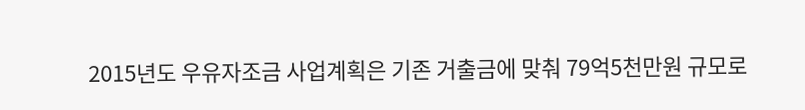2015년도 우유자조금 사업계획은 기존 거출금에 맞춰 79억5천만원 규모로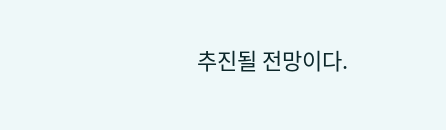추진될 전망이다.